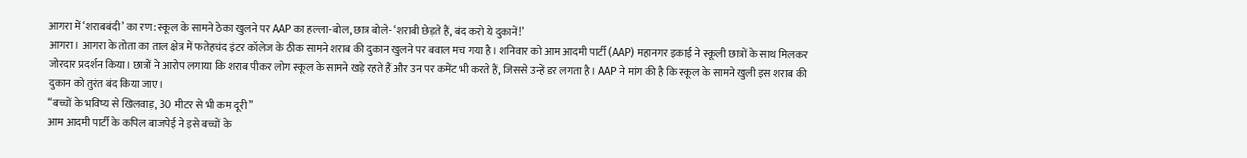आगरा में ‘शराबबंदी’ का रण: स्कूल के सामने ठेका खुलने पर AAP का हल्ला-बोल, छात्र बोले- ‘शराबी छेड़ते हैं, बंद करो ये दुकानें!’
आगरा। आगरा के तोता का ताल क्षेत्र में फतेहचंद इंटर कॉलेज के ठीक सामने शराब की दुकान खुलने पर बवाल मच गया है। शनिवार को आम आदमी पार्टी (AAP) महानगर इकाई ने स्कूली छात्रों के साथ मिलकर जोरदार प्रदर्शन किया। छात्रों ने आरोप लगाया कि शराब पीकर लोग स्कूल के सामने खड़े रहते हैं और उन पर कमेंट भी करते हैं, जिससे उन्हें डर लगता है। AAP ने मांग की है कि स्कूल के सामने खुली इस शराब की दुकान को तुरंत बंद किया जाए।
“बच्चों के भविष्य से खिलवाड़, 30 मीटर से भी कम दूरी”
आम आदमी पार्टी के कपिल बाजपेई ने इसे बच्चों के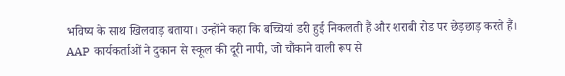भविष्य के साथ खिलवाड़ बताया। उन्होंने कहा कि बच्चियां डरी हुई निकलती हैं और शराबी रोड पर छेड़छाड़ करते हैं।
AAP कार्यकर्ताओं ने दुकान से स्कूल की दूरी नापी, जो चौंकाने वाली रूप से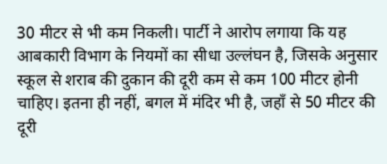30 मीटर से भी कम निकली। पार्टी ने आरोप लगाया कि यह आबकारी विभाग के नियमों का सीधा उल्लंघन है, जिसके अनुसार स्कूल से शराब की दुकान की दूरी कम से कम 100 मीटर होनी चाहिए। इतना ही नहीं, बगल में मंदिर भी है, जहाँ से 50 मीटर की दूरी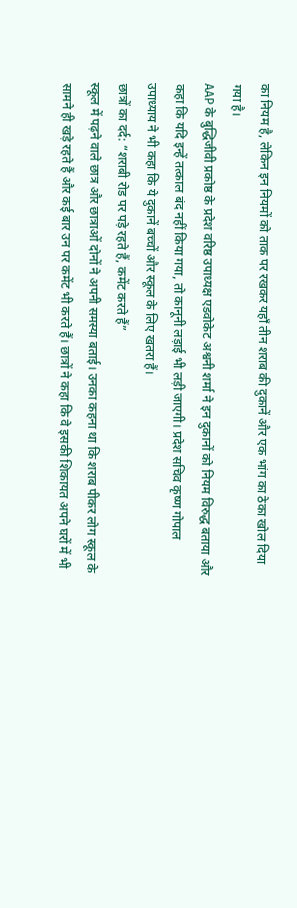का नियम है, लेकिन इन नियमों को ताक पर रखकर यहाँ तीन शराब की दुकानें और एक भांग का ठेका खोल दिया गया है।
AAP के बुद्धिजीवी प्रकोष्ठ के प्रदेश वरिष्ठ उपाध्यक्ष एडवोकेट अश्वनी शर्मा ने इन दुकानों को नियम विरुद्ध बताया और कहा कि यदि इन्हें तत्काल बंद नहीं किया गया, तो कानूनी लड़ाई भी लड़ी जाएगी। प्रदेश सचिव कृष्ण गोपाल उपाध्याय ने भी कहा कि ये दुकानें बच्चों और स्कूल के लिए खतरा हैं।
छात्रों का दर्द: “शराबी रोड पर पड़े रहते हैं, कमेंट करते हैं”
स्कूल में पढ़ने वाले छात्र और छात्राओं दोनों ने अपनी समस्या बताई। उनका कहना था कि शराब पीकर लोग स्कूल के सामने ही खड़े रहते हैं और कई बार उन पर कमेंट भी करते हैं। छात्रों ने कहा कि वे इसकी शिकायत अपने घरों में भी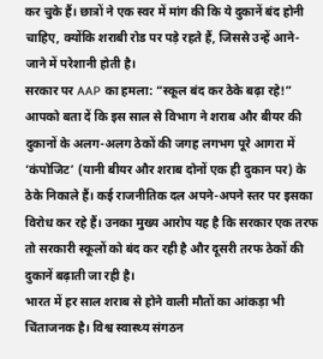कर चुके हैं। छात्रों ने एक स्वर में मांग की कि ये दुकानें बंद होनी चाहिए, क्योंकि शराबी रोड पर पड़े रहते हैं, जिससे उन्हें आने-जाने में परेशानी होती है।
सरकार पर AAP का हमला: “स्कूल बंद कर ठेके बढ़ा रहे!”
आपको बता दें कि इस साल से विभाग ने शराब और बीयर की दुकानों के अलग-अलग ठेकों की जगह लगभग पूरे आगरा में ‘कंपोजिट’ (यानी बीयर और शराब दोनों एक ही दुकान पर) के ठेके निकाले हैं। कई राजनीतिक दल अपने-अपने स्तर पर इसका विरोध कर रहे हैं। उनका मुख्य आरोप यह है कि सरकार एक तरफ तो सरकारी स्कूलों को बंद कर रही है और दूसरी तरफ ठेकों की दुकानें बढ़ाती जा रही है।
भारत में हर साल शराब से होने वाली मौतों का आंकड़ा भी चिंताजनक है। विश्व स्वास्थ्य संगठन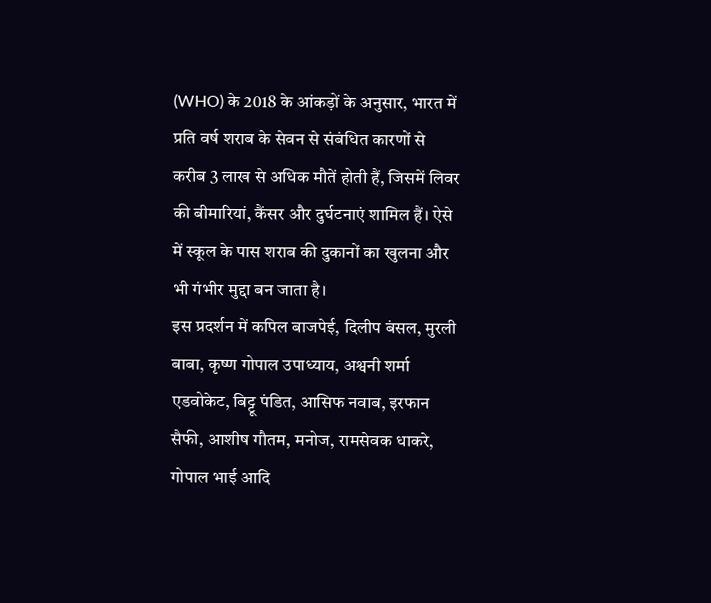(WHO) के 2018 के आंकड़ों के अनुसार, भारत में प्रति वर्ष शराब के सेवन से संबंधित कारणों से करीब 3 लाख से अधिक मौतें होती हैं, जिसमें लिवर की बीमारियां, कैंसर और दुर्घटनाएं शामिल हैं। ऐसे में स्कूल के पास शराब की दुकानों का खुलना और भी गंभीर मुद्दा बन जाता है।
इस प्रदर्शन में कपिल बाजपेई, दिलीप बंसल, मुरली बाबा, कृष्ण गोपाल उपाध्याय, अश्वनी शर्मा एडवोकेट, बिट्टू पंडित, आसिफ नवाब, इरफान सैफी, आशीष गौतम, मनोज, रामसेवक धाकरे, गोपाल भाई आदि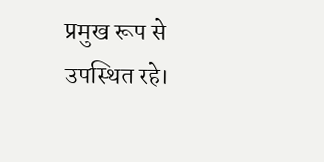प्रमुख रूप से उपस्थित रहे।